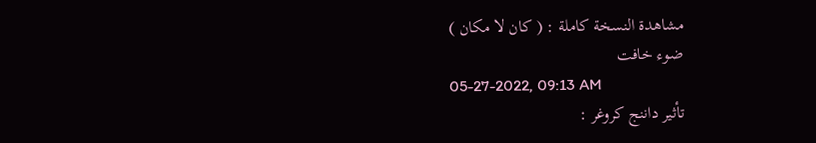مشاهدة النسخة كاملة : ( كان لا مكان )
ضوء خافت
05-27-2022, 09:13 AM
تأثير داننج كروغر :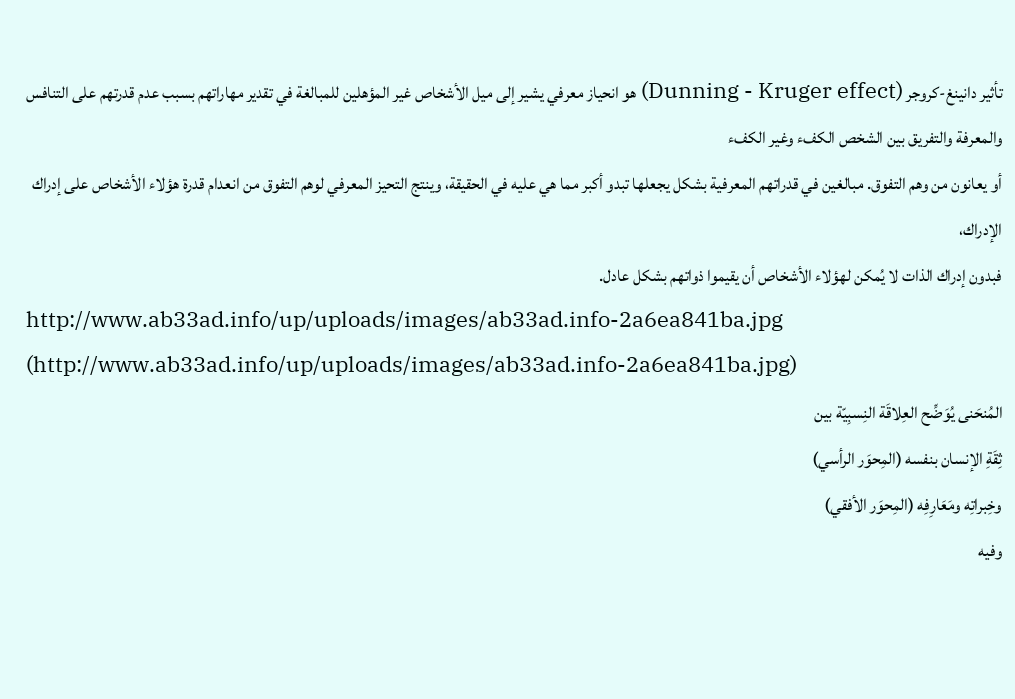تأثير دانينغ-كروجر (Dunning - Kruger effect) هو انحياز معرفي يشير إلى ميل الأشخاص غير المؤهلين للمبالغة في تقدير مهاراتهم بسبب عدم قدرتهم على التنافس والمعرفة والتفريق بين الشخص الكفء وغير الكفء
أو يعانون من وهم التفوق. مبالغين في قدراتهم المعرفية بشكل يجعلها تبدو أكبر مما هي عليه في الحقيقة، وينتج التحيز المعرفي لوهم التفوق من انعدام قدرة هؤلاء الأشخاص على إدراك الإدراك،
فبدون إدراك الذات لا يُمكن لهؤلاء الأشخاص أن يقيموا ذواتهم بشكل عادل.
http://www.ab33ad.info/up/uploads/images/ab33ad.info-2a6ea841ba.jpg (http://www.ab33ad.info/up/uploads/images/ab33ad.info-2a6ea841ba.jpg)
المُنحَنى يُوَضِّح العِلاقَة النِسبِيّة بين
ثِقَةِ الإنسان بنفسه (المِحوَر الرأسي)
وخِبراتِه ومَعَارِفِه (المِحوَر الأفقي)
وفيه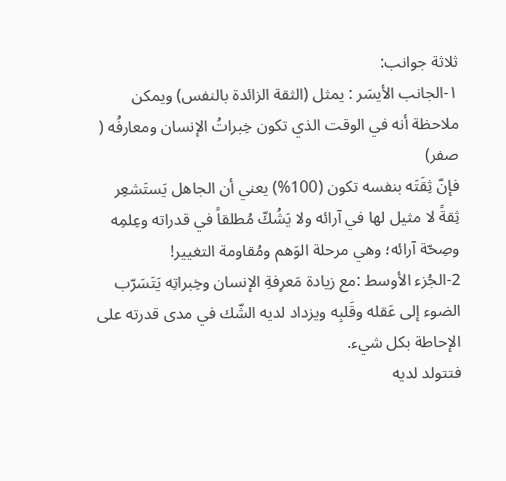ثلاثة جوانب:
١-الجانب الأيسَر : يمثل (الثقة الزائدة بالنفس) ويمكن ملاحظة أنه في الوقت الذي تكون خِبراتُ الإنسان ومعارفُه ( صفر)
فإنّ ثِقَتَه بنفسه تكون (100%) يعني أن الجاهل يَستَشعِر ثِقةً لا مثيل لها في آرائه ولا يَشُكّ مُطلقاً في قدراته وعِلمِه وصِحّة آرائه؛ وهي مرحلة الوَهم ومُقاومة التغيير!
2-الجُزء الأوسط :مع زيادة مَعرِفةِ الإنسان وخِبراتِه يَتَسَرّب الضوء إلى عَقله وقَلبِه ويزداد لديه الشّك في مدى قدرته على الإحاطة بكل شيء.
فتتولد لديه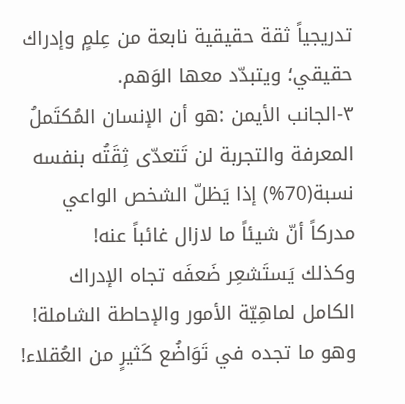تدريجياً ثقة حقيقية نابعة من عِلمٍ وإدراك حقيقي؛ ويتبدّد معها الوَهم.
٣-الجانب الأيمن :هو أن الإنسان المُكتَملُ المعرفة والتجربة لن تَتعدّى ثِقَتُه بنفسه نسبة(70%) إذا يَظلّ الشخص الواعي مدركاً أنّ شيئاً ما لازال غائباً عنه!
وكذلك يَستَشعِر ضَعفَه تجاه الإدراك الكامل لماهِيّة الأمور والإحاطة الشاملة!
وهو ما تجده في تَوَاضُع كَثيرٍ من العُقلاء!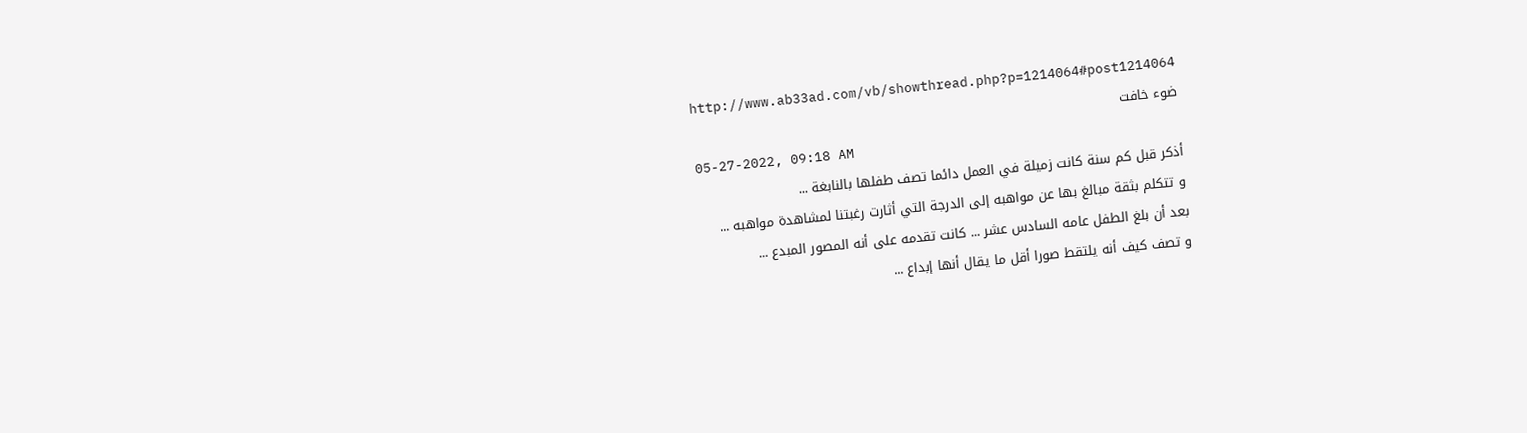http://www.ab33ad.com/vb/showthread.php?p=1214064#post1214064
ضوء خافت
05-27-2022, 09:18 AM
أذكر قبل كم سنة كانت زميلة في العمل دائما تصف طفلها بالنابغة ...
و تتكلم بثقة مبالغ بها عن مواهبه إلى الدرجة التي أثارت رغبتنا لمشاهدة مواهبه ...
بعد أن بلغ الطفل عامه السادس عشر ... كانت تقدمه على أنه المصور المبدع ...
و تصف كيف أنه يلتقط صورا أقل ما يقال أنها إبداع ...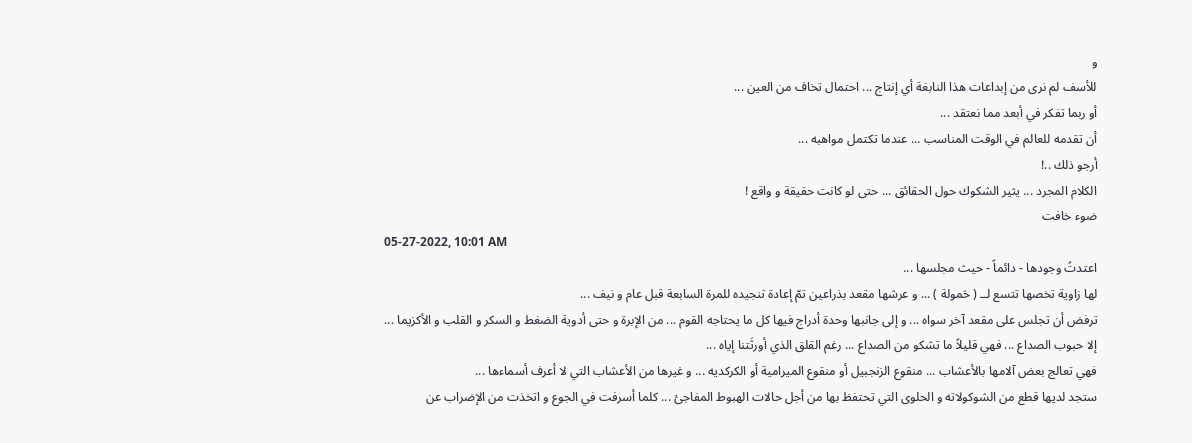و
للأسف لم نرى من إبداعات هذا النابغة أي إنتاج ... احتمال تخاف من العين ...
أو ربما تفكر في أبعد مما نعتقد ...
أن تقدمه للعالم في الوقت المناسب ... عندما تكتمل مواهبه ...
أرجو ذلك ..!
الكلام المجرد ... يثير الشكوك حول الحقائق ... حتى لو كانت حقيقة و واقع !
ضوء خافت
05-27-2022, 10:01 AM
اعتدتُ وجودها - دائماً - حيث مجلسها ...
لها زاوية تخصها تتسع لــ ( حَمولة ) ... و عرشها مقعد بذراعين تمّ إعادة تنجيده للمرة السابعة قبل عام و نيف ...
ترفض أن تجلس على مقعد آخر سواه ... و إلى جانبها وحدة أدراج فيها كل ما يحتاجه القوم ... من الإبرة و حتى أدوية الضغط و السكر و القلب و الأكزيما ...
إلا حبوب الصداع ... فهي قليلاً ما تشكو من الصداع ... رغم القلق الذي أورثَتنا إياه ...
فهي تعالج بعض آلامها بالأعشاب ... منقوع الزنجبيل أو منقوع الميرامية أو الكركديه ... و غيرها من الأعشاب التي لا أعرف أسماءها ...
ستجد لديها قطع من الشوكولاته و الحلوى التي تحتفظ بها من أجل حالات الهبوط المفاجئ ... كلما أسرفت في الجوع و اتخذت من الإضراب عن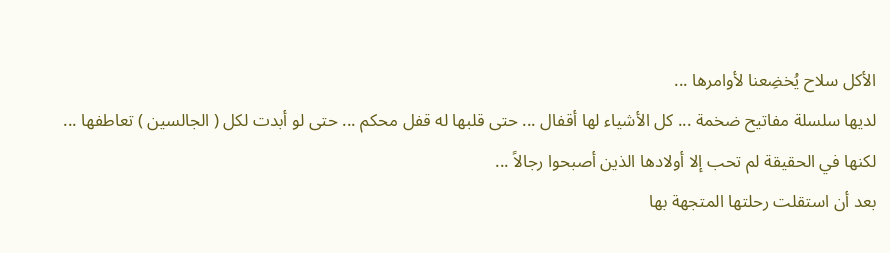الأكل سلاح يُخضِعنا لأوامرها ...
لديها سلسلة مفاتيح ضخمة ... كل الأشياء لها أقفال ... حتى قلبها له قفل محكم ... حتى لو أبدت لكل ( الجالسين ) تعاطفها ... لكنها في الحقيقة لم تحب إلا أولادها الذين أصبحوا رجالاً ...
بعد أن استقلت رحلتها المتجهة بها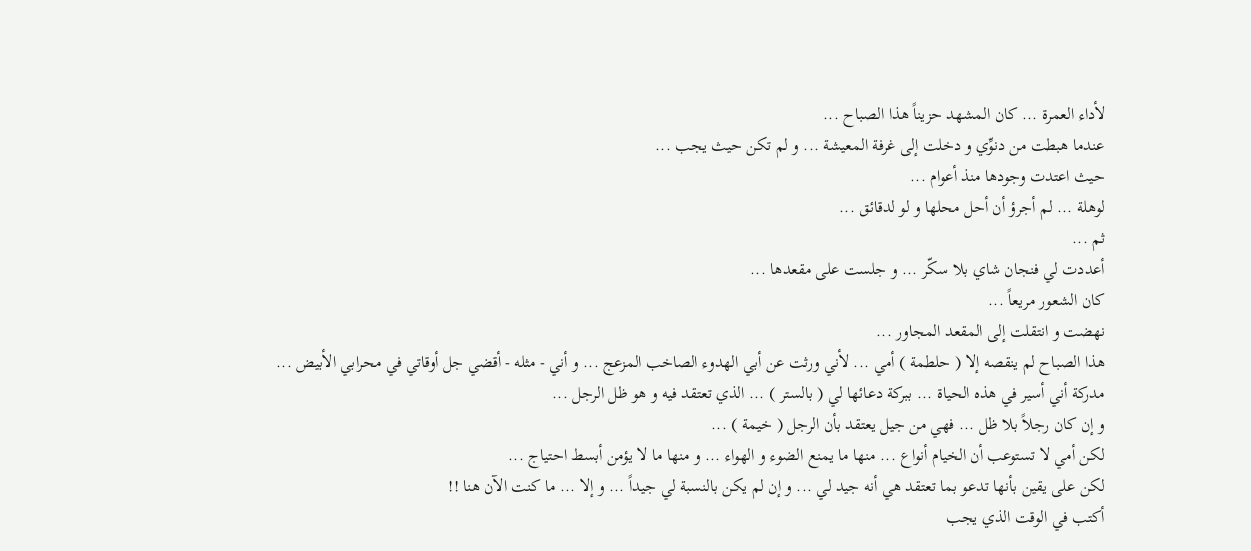لأداء العمرة ... كان المشهد حزيناً هذا الصباح ...
عندما هبطت من دنوِّي و دخلت إلى غرفة المعيشة ... و لم تكن حيث يجب ...
حيث اعتدت وجودها منذ أعوام ...
لوهلة ... لم أجرؤ أن أحل محلها و لو لدقائق ...
ثم ...
أعددت لي فنجان شاي بلا سكّر ... و جلست على مقعدها ...
كان الشعور مريعاً ...
نهضت و انتقلت إلى المقعد المجاور ...
هذا الصباح لم ينقصه إلا ( حلطمة ) أمي ... لأني ورثت عن أبي الهدوء الصاخب المزعج ... و أني - مثله - أقضي جل أوقاتي في محرابي الأبيض ...
مدركة أني أسير في هذه الحياة ... ببركة دعائها لي ( بالستر ) ... الذي تعتقد فيه و هو ظل الرجل ...
و إن كان رجلاً بلا ظل ... فهي من جيل يعتقد بأن الرجل ( خيمة ) ...
لكن أمي لا تستوعب أن الخيام أنواع ... منها ما يمنع الضوء و الهواء ... و منها ما لا يؤمن أبسط احتياج ...
لكن على يقين بأنها تدعو بما تعتقد هي أنه جيد لي ... و إن لم يكن بالنسبة لي جيداً ... و إلا ... ما كنت الآن هنا !!
أكتب في الوقت الذي يجب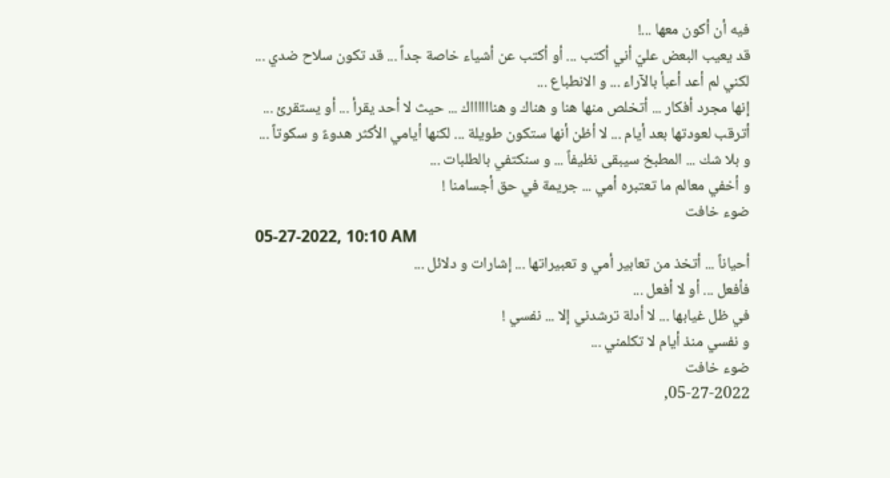فيه أن أكون معها ...!
قد يعيب البعض عليّ أني أكتب ... أو أكتب عن أشياء خاصة جداً ... قد تكون سلاح ضدي ...
لكني لم أعد أعبأ بالآراء ... و الانطباع ...
إنها مجرد أفكار ... أتخلص منها هنا و هناك و هنااااااك ... حيث لا أحد يقرأ ... أو يستقرئ ...
أترقب لعودتها بعد أيام ... لا أظن أنها ستكون طويلة ... لكنها أيامي الأكثر هدوءً و سكوتاً ...
و بلا شك ... المطبخ سيبقى نظيفاً ... و سنكتفي بالطلبات ...
و أخفي معالم ما تعتبره أمي ... جريمة في حق أجسامنا !
ضوء خافت
05-27-2022, 10:10 AM
أحياناً ... أتخذ من تعابير أمي و تعبيراتها ... إشارات و دلائل ...
فأفعل ... أو لا أفعل ...
في ظل غيابها ... لا أدلة ترشدني إلا ... نفسي !
و نفسي منذ أيام لا تكلمني ...
ضوء خافت
05-27-2022,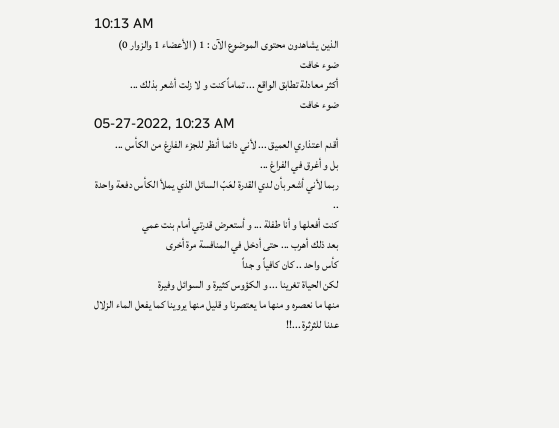10:13 AM
الذين يشاهدون محتوى الموضوع الآن : 1 ( الأعضاء 1 والزوار 0)
ضوء خافت
أكثر معادلة تطابق الواقع ... تماماً كنت و لا زلت أشعر بذلك ...
ضوء خافت
05-27-2022, 10:23 AM
أقدم اعتذاري العميق ... لأني دائما أنظر للجزء الفارغ من الكأس ...
بل و أغرق في الفراغ ...
ربما لأني أشعر بأن لدي القدرة لعَبّ السائل الذي يملأ الكأس دفعة واحدة
..
كنت أفعلها و أنا طفلة ... و أستعرض قدرتي أمام بنت عمي
بعد ذلك أهرب ... حتى أدخل في المنافسة مرة أخرى
كأس واحد .. كان كافياً و جداً
لكن الحياة تغرينا ... و الكؤوس كثيرة و السوائل وفيرة
منها ما نعصره و منها ما يعتصرنا و قليل منها يروينا كما يفعل الماء الزلال
عدنا للثرثرة ...!!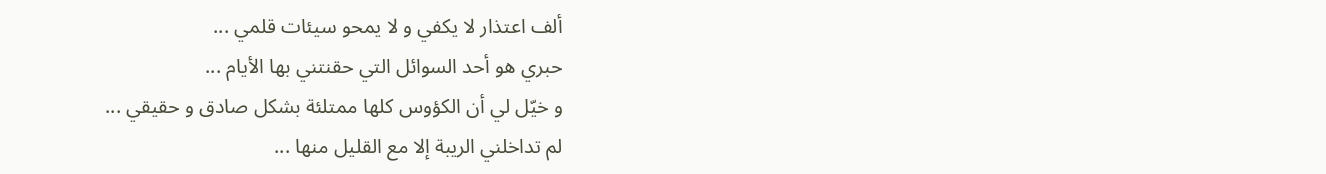ألف اعتذار لا يكفي و لا يمحو سيئات قلمي ...
حبري هو أحد السوائل التي حقنتني بها الأيام ...
و خيّل لي أن الكؤوس كلها ممتلئة بشكل صادق و حقيقي ...
لم تداخلني الريبة إلا مع القليل منها ...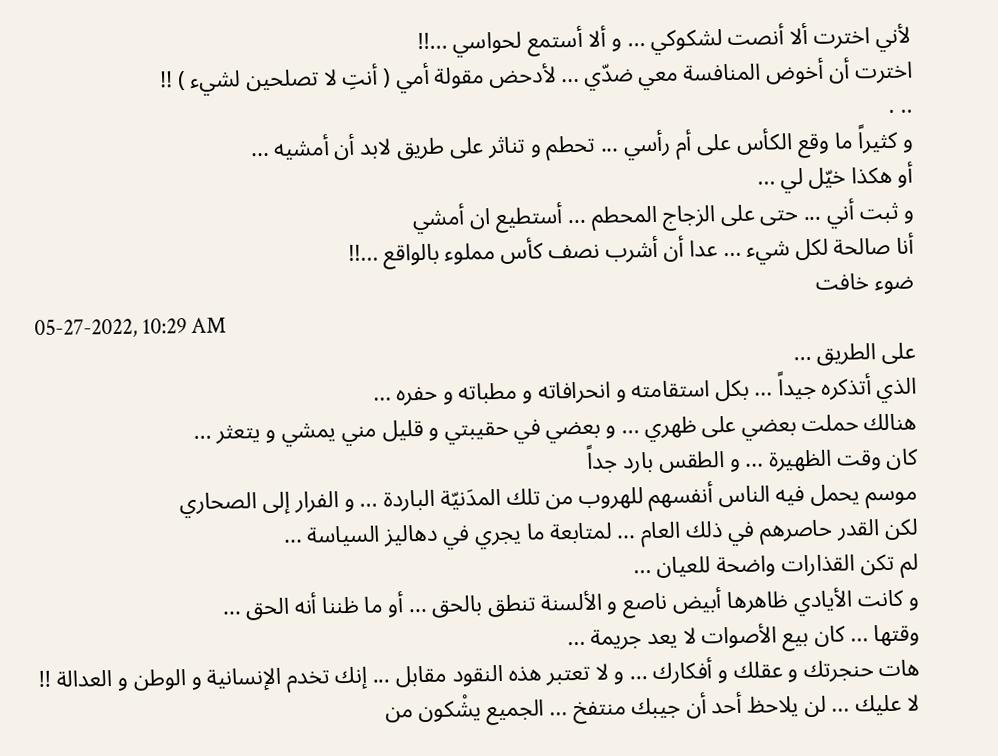لأني اخترت ألا أنصت لشكوكي ... و ألا أستمع لحواسي ...!!
اخترت أن أخوض المنافسة معي ضدّي ... لأدحض مقولة أمي ( أنتِ لا تصلحين لشيء ) !!
.. .
و كثيراً ما وقع الكأس على أم رأسي ... تحطم و تناثر على طريق لابد أن أمشيه ...
أو هكذا خيّل لي ...
و ثبت أني ... حتى على الزجاج المحطم ... أستطيع ان أمشي
أنا صالحة لكل شيء ... عدا أن أشرب نصف كأس مملوء بالواقع ...!!
ضوء خافت
05-27-2022, 10:29 AM
على الطريق ...
الذي أتذكره جيداً ... بكل استقامته و انحرافاته و مطباته و حفره ...
هنالك حملت بعضي على ظهري ... و بعضي في حقيبتي و قليل مني يمشي و يتعثر ...
كان وقت الظهيرة ... و الطقس بارد جداً
موسم يحمل فيه الناس أنفسهم للهروب من تلك المدَنيّة الباردة ... و الفرار إلى الصحاري
لكن القدر حاصرهم في ذلك العام ... لمتابعة ما يجري في دهاليز السياسة ...
لم تكن القذارات واضحة للعيان ...
و كانت الأيادي ظاهرها أبيض ناصع و الألسنة تنطق بالحق ... أو ما ظننا أنه الحق ...
وقتها ... كان بيع الأصوات لا يعد جريمة ...
هات حنجرتك و عقلك و أفكارك ... و لا تعتبر هذه النقود مقابل ... إنك تخدم الإنسانية و الوطن و العدالة !!
لا عليك ... لن يلاحظ أحد أن جيبك منتفخ ... الجميع يشْكون من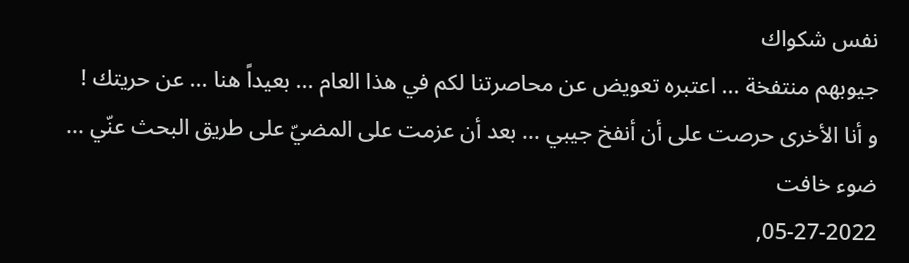نفس شكواك
جيوبهم منتفخة ... اعتبره تعويض عن محاصرتنا لكم في هذا العام ... بعيداً هنا ... عن حريتك !
و أنا الأخرى حرصت على أن أنفخ جيبي ... بعد أن عزمت على المضيّ على طريق البحث عنّي ...
ضوء خافت
05-27-2022,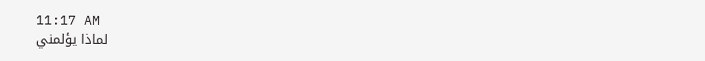11:17 AM
لماذا يؤلمني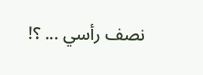نصف رأسي ... ؟!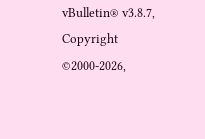vBulletin® v3.8.7, Copyright ©2000-2026,